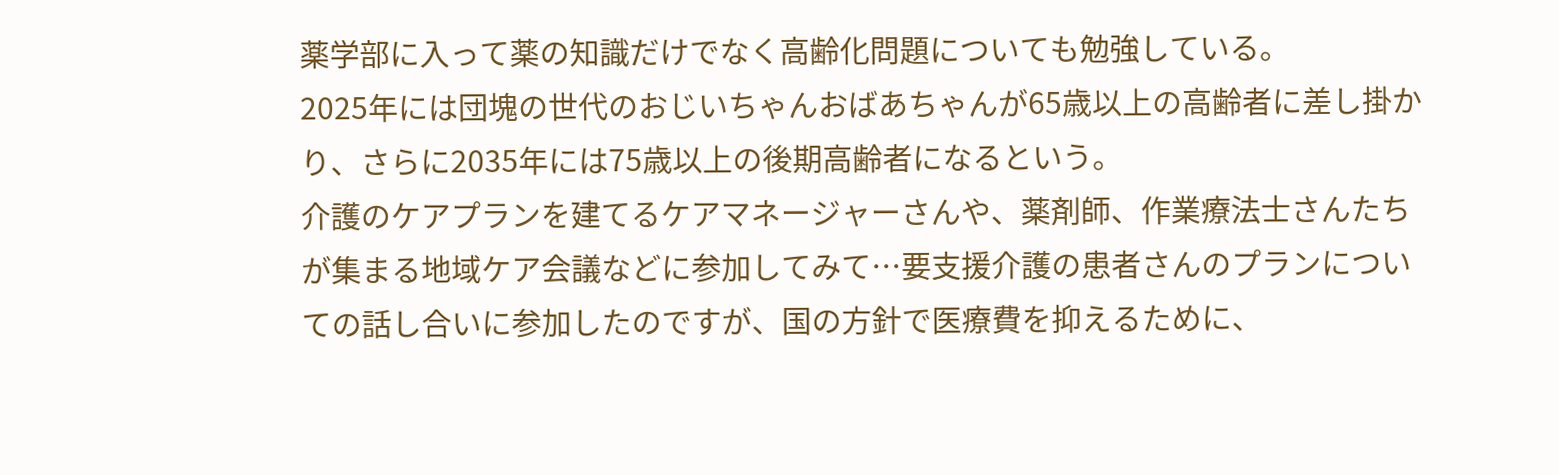薬学部に入って薬の知識だけでなく高齢化問題についても勉強している。
2025年には団塊の世代のおじいちゃんおばあちゃんが65歳以上の高齢者に差し掛かり、さらに2035年には75歳以上の後期高齢者になるという。
介護のケアプランを建てるケアマネージャーさんや、薬剤師、作業療法士さんたちが集まる地域ケア会議などに参加してみて…要支援介護の患者さんのプランについての話し合いに参加したのですが、国の方針で医療費を抑えるために、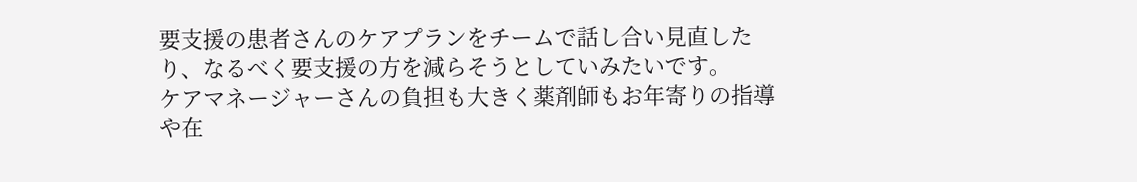要支援の患者さんのケアプランをチームで話し合い見直したり、なるべく要支援の方を減らそうとしていみたいです。
ケアマネージャーさんの負担も大きく薬剤師もお年寄りの指導や在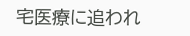宅医療に追われ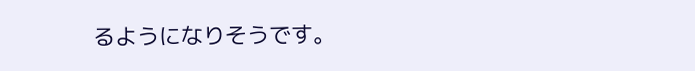るようになりそうです。